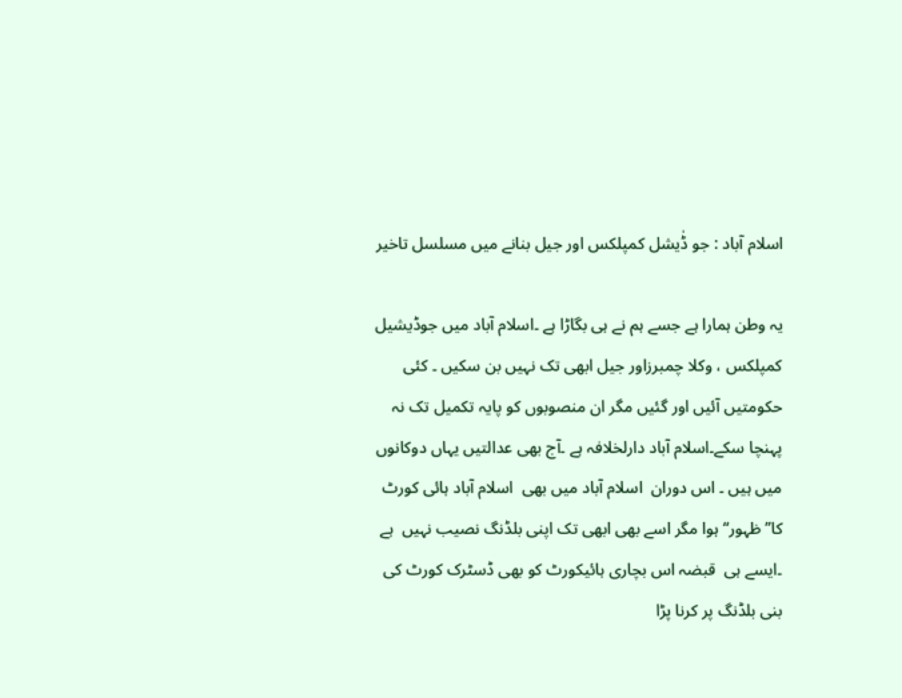اسلام آباد : جو ڈٰیشل کمپلکس اور جیل بنانے میں مسلسل تاخیر

یہ وطن ہمارا ہے جسے ہم نے ہی بگاڑا ہے ۔اسلام آباد میں جوڈیشیل کمپلکس ، وکلا چمبرزاور جیل ابھی تک نہیں بن سکیں ۔ کئی حکومتیں آئیں اور گئیں مگر ان منصوبوں کو پایہ تکمیل تک نہ پہنچا سکے۔اسلام آباد دارلخلافہ ہے ۔آج بھی عدالتیں یہاں دوکانوں میں ہیں ۔ اس دوران  اسلام آباد میں بھی  اسلام آباد ہائی کورٹ کا’’ ظہور‘‘ ہوا مگر اسے بھی ابھی تک اپنی بلڈنگ نصیب نہیں  ہے ۔ایسے ہی  قبضہ اس بچاری ہائیکورٹ کو بھی ڈسٹرک کورٹ کی بنی بلڈنگ پر کرنا پڑا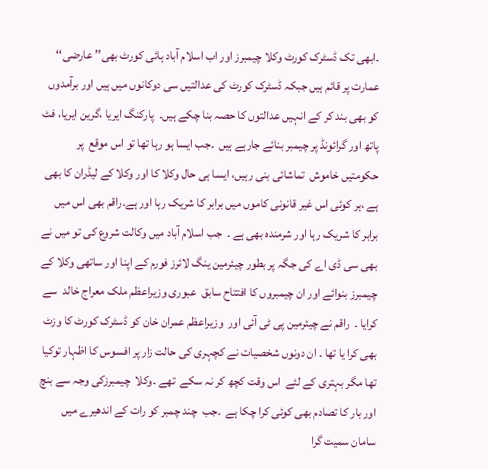۔ابھی تک ڈسٹرک کورٹ وکلا چیمبرز اور اب اسلام آباد ہائی کورٹ بھی’’ عارضی‘‘ عمارت پر قائم ہیں جبکہ ڈسٹرک کورٹ کی عدالتیں سی دوکانوں میں ہیں اور برآمدوں کو بھی بند کر کے انہیں عدالتوں کا حصہ بنا چکے ہیں۔  پارکنگ ایریا ،گرین ایریا، فٹ پاتھ اور گرائونڈ پر چیمبر بنائے جارہے ہیں  ۔جب ایسا ہو رہا تھا تو اس موقع  پر حکومتیں خاموش  تماشائی بنی رہیں، ایسا ہی حال وکلا کا اور وکلا کے لیڈران کا بھی ہے ،ہر کوئی اس غیر قانونی کاموں میں برابر کا شریک رہا اور ہے۔راقم بھی اس میں برابر کا شریک رہا اور شرمندہ بھی ہے ۔  جب اسلام آباد میں وکالت شروع کی تو میں نے بھی سی ڈی اے کی جگہ پر بطور چیئرمین ینگ لائرز فورم کے اپنا اور ساتھی وکلا کے چیمبرز بنوائے اور ان چیمبروں کا افتتاح سابق  عبوری وزیراعظم ملک معراج خالد  سے کرایا ۔  راقم نے چیئرمین پی ٹی آئی اور  وزیراعظم عمران خان کو ڈسٹرک کورٹ کا وزٹ بھی کرا یا تھا ۔ ان دونوں شخصیات نے کچہری کی حالت زار پر افسوس کا اظہار توکیا تھا مگر بہتری کے لئے  اس وقت کچھ کر نہ سکے  تھے ۔وکلا  چیمبرزکی وجہ سے بنچ اور بار کا تصادم بھی کوئی کرا چکا ہے  ۔جب  چند چمبر کو رات کے اندھیرے میں سامان سمیت گرا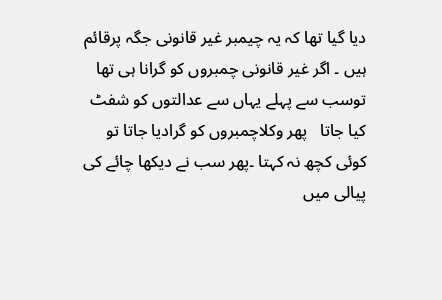دیا گیا تھا کہ یہ چیمبر غیر قانونی جگہ پرقائم ہیں ۔ اگر غیر قانونی چمبروں کو گرانا ہی تھا توسب سے پہلے یہاں سے عدالتوں کو شفٹ کیا جاتا   پھر وکلاچمبروں کو گرادیا جاتا تو کوئی کچھ نہ کہتا ۔پھر سب نے دیکھا چائے کی
پیالی میں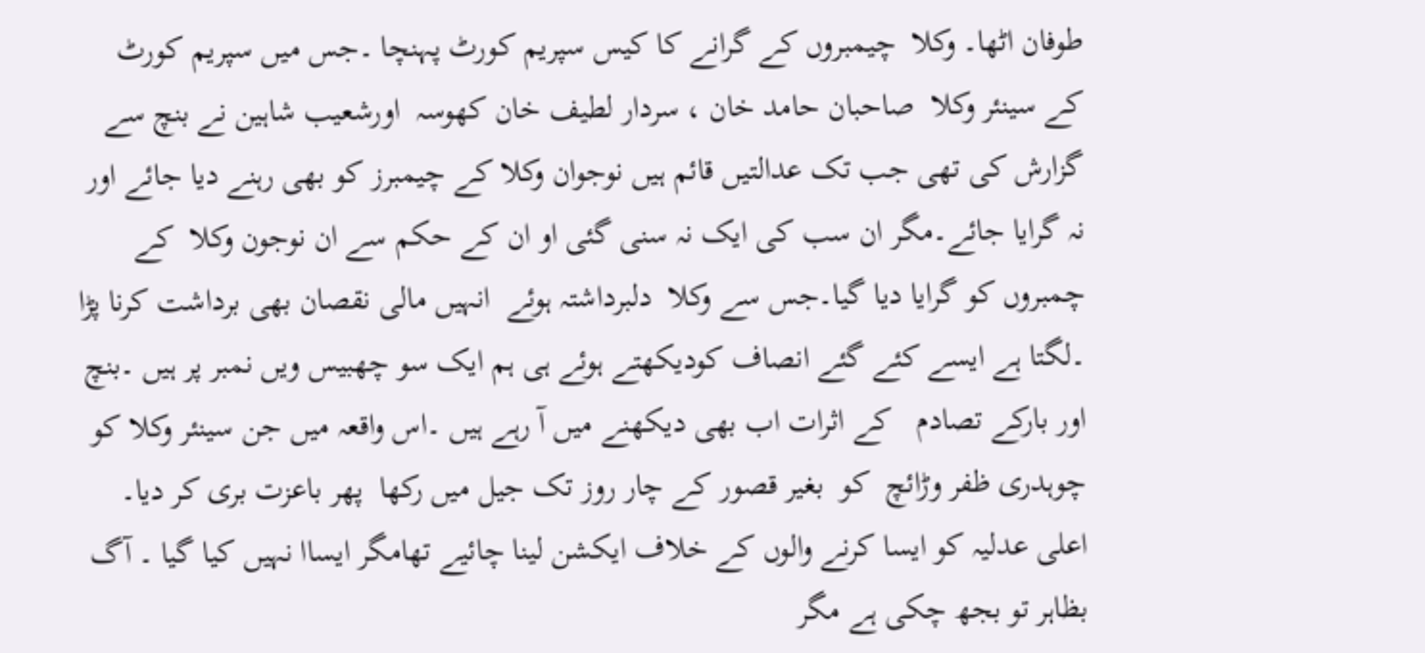طوفان اٹھا۔ وکلا  چیمبروں کے گرانے کا کیس سپریم کورٹ پہنچا ۔جس میں سپریم کورٹ کے سینئر وکلا  صاحبان حامد خان ، سردار لطیف خان کھوسہ  اورشعیب شاہین نے بنچ سے گزارش کی تھی جب تک عدالتیں قائم ہیں نوجوان وکلا کے چیمبرز کو بھی رہنے دیا جائے اور نہ گرایا جائے۔مگر ان سب کی ایک نہ سنی گئی او ان کے حکم سے ان نوجون وکلا  کے چمبروں کو گرایا دیا گیا۔جس سے وکلا  دلبرداشتہ ہوئے  انہیں مالی نقصان بھی برداشت کرنا پڑا ۔لگتا ہے ایسے کئے گئے انصاف کودیکھتے ہوئے ہی ہم ایک سو چھبیس ویں نمبر پر ہیں ۔بنچ اور بارکے تصادم   کے اثرات اب بھی دیکھنے میں آ رہے ہیں ۔اس واقعہ میں جن سینئر وکلا کو چوہدری ظفر وڑائچ  کو  بغیر قصور کے چار روز تک جیل میں رکھا  پھر باعزت بری کر دیا۔ اعلی عدلیہ کو ایسا کرنے والوں کے خلاف ایکشن لینا چائیے تھامگر ایساا نہیں کیا گیا ۔ آگ بظاہر تو بجھ چکی ہے مگر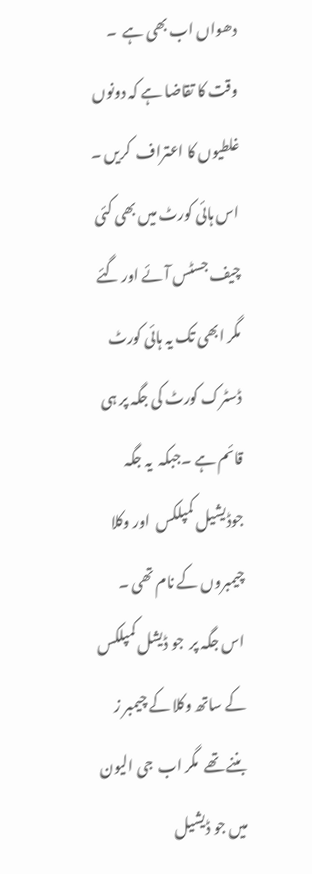دھواں اب بھی ہے  ۔ وقت کا تقاضا ہے کہ دونوں غلطیوں کا اعتراف  کریں ۔  اس ہائی کورٹ میں بھی کئی  چیف جسٹس آئے اور گئے مگر ابھی تک یہ ہائی کورٹ ڈسٹرک کورٹ کی جگہ پر ہی قائم ہے ۔جبکہ  یہ جگہ جوڈیشیل کمپلکس  اور وکلا چیمبروں کے نام تھی ۔  اس جگہ پر  جو ڈیشل کمپلکس کے ساتھ وکلا کے چیمبر ز بننے تھے  مگر اب  جی الیون میں جو ڈیشیل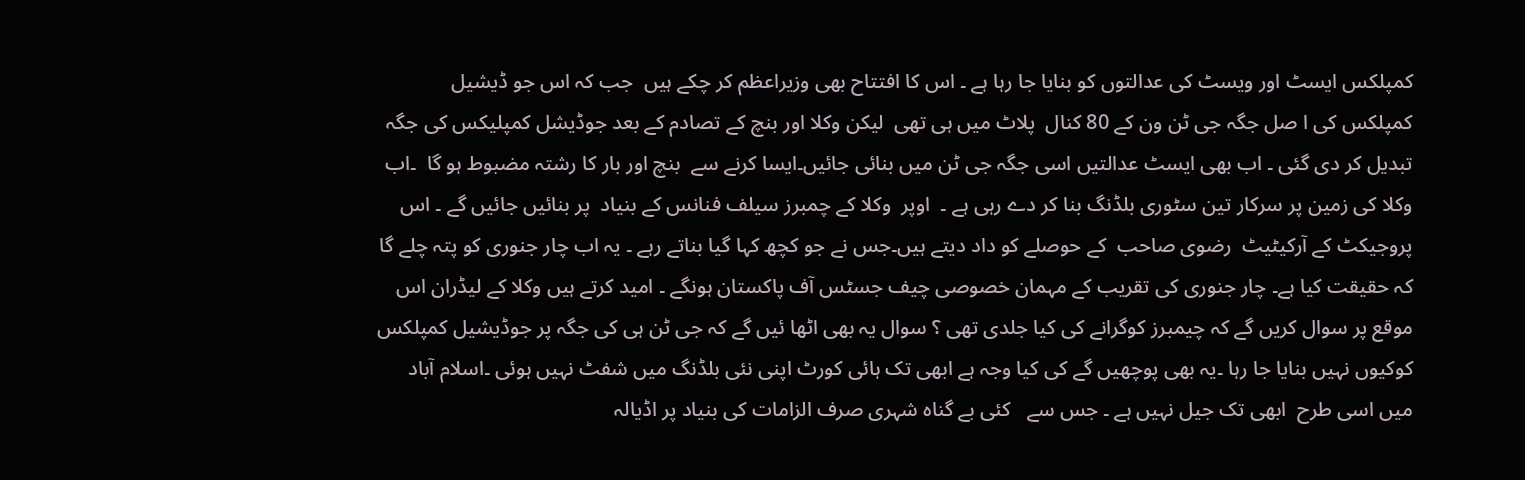کمپلکس ایسٹ اور ویسٹ کی عدالتوں کو بنایا جا رہا ہے ۔ اس کا افتتاح بھی وزیراعظم کر چکے ہیں  جب کہ اس جو ڈیشیل کمپلکس کی ا صل جگہ جی ٹن ون کے 80 کنال  پلاٹ میں ہی تھی  لیکن وکلا اور بنچ کے تصادم کے بعد جوڈیشل کمپلیکس کی جگہ تبدیل کر دی گئی ۔ اب بھی ایسٹ عدالتیں اسی جگہ جی ٹن میں بنائی جائیں۔ایسا کرنے سے  بنچ اور بار کا رشتہ مضبوط ہو گا  ۔اب  وکلا کی زمین پر سرکار تین سٹوری بلڈنگ بنا کر دے رہی ہے ۔  اوپر  وکلا کے چمبرز سیلف فنانس کے بنیاد  پر بنائیں جائیں گے ۔ اس پروجیکٹ کے آرکیٹیٹ  رضوی صاحب  کے حوصلے کو داد دیتے ہیں۔جس نے جو کچھ کہا گیا بناتے رہے ۔ یہ اب چار جنوری کو پتہ چلے گا کہ حقیقت کیا ہے۔ چار جنوری کی تقریب کے مہمان خصوصی چیف جسٹس آف پاکستان ہونگے ۔ امید کرتے ہیں وکلا کے لیڈران اس موقع پر سوال کریں گے کہ چیمبرز کوگرانے کی کیا جلدی تھی ؟ سوال یہ بھی اٹھا ئیں گے کہ جی ٹن ہی کی جگہ پر جوڈیشیل کمپلکس کوکیوں نہیں بنایا جا رہا ۔یہ بھی پوچھیں گے کی کیا وجہ ہے ابھی تک ہائی کورٹ اپنی نئی بلڈنگ میں شفٹ نہیں ہوئی ۔اسلام آباد میں اسی طرح  ابھی تک جیل نہیں ہے ۔ جس سے   کئی بے گناہ شہری صرف الزامات کی بنیاد پر اڈیالہ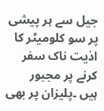جیل سے ہر پیشی پر سو کلومیٹر کا اذیت ناک سفر کرنے پر مجبور   ہیں ۔پلیزان پر بھی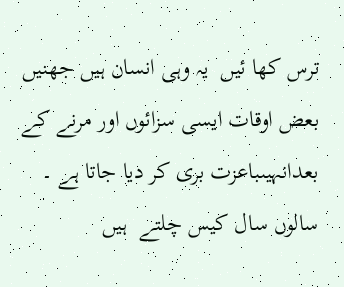ترس کھا ئیں  یہ وہی انسان ہیں جھنیں بعض اوقات ایسی سزائوں اور مرنے کے بعدانہیںباعزت بری کر دیا جاتا ہے ۔  سالوں سال کیس چلتے  ہیں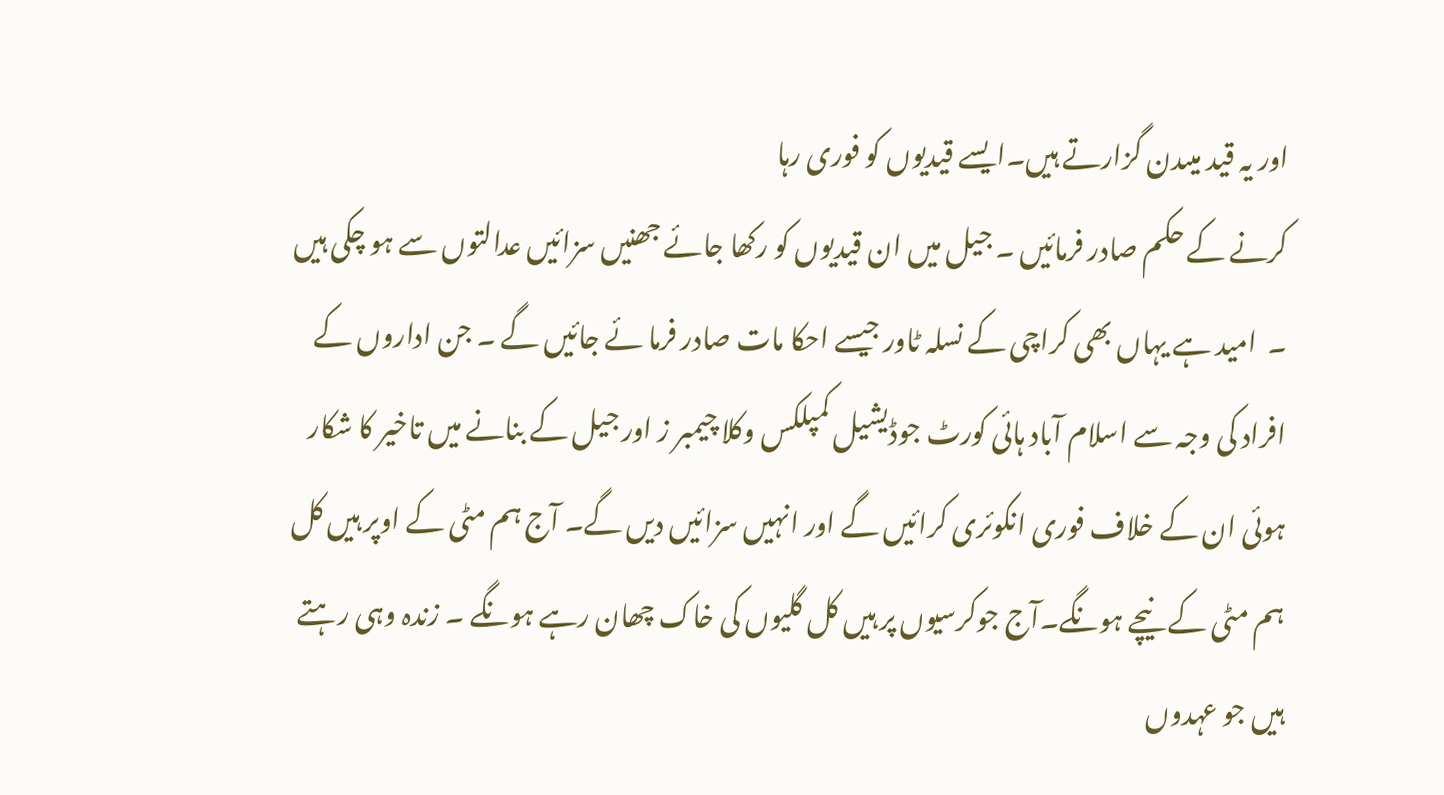اور یہ قید میںدن گزارتے ہیں۔ایسے قیدیوں کو فوری رہا
کرنے کے حکم صادر فرمائیں ۔ جیل میں ان قیدیوں کو رکھا جائے جھنیں سزائیں عدالتوں سے ہو چکی ہیں ۔  امید ہے یہاں بھی کراچی کے نسلہ ٹاور جیسے احکا مات صادر فرما ئے جائیں گے ۔ جن اداروں کے افراد کی وجہ سے اسلام آباد ہائی کورٹ جوڈیشیل کمپلکس وکلا چیمبر ز اور جیل کے بنانے میں تاخیر کا شکار ہوئی ان کے خلاف فوری انکوئری کرائیں گے اور انہیں سزائیں دیں گے۔ آج ہم مٹی کے اوپر ہیں کل ہم مٹی کے نیچے ہونگے۔آج جوکرسیوں پر ہیں کل گلیوں کی خاک چھان رہے ہونگے ۔ زندہ وہی رہتے ہیں جو عہدوں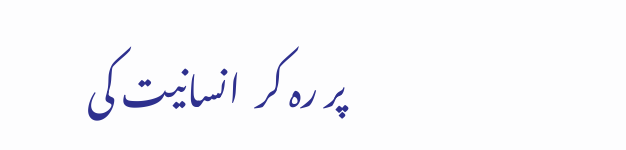پر رہ کر  انسانیت کی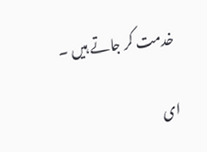خدمت کر جاتے ہیں ۔

ای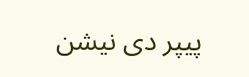پیپر دی نیشن